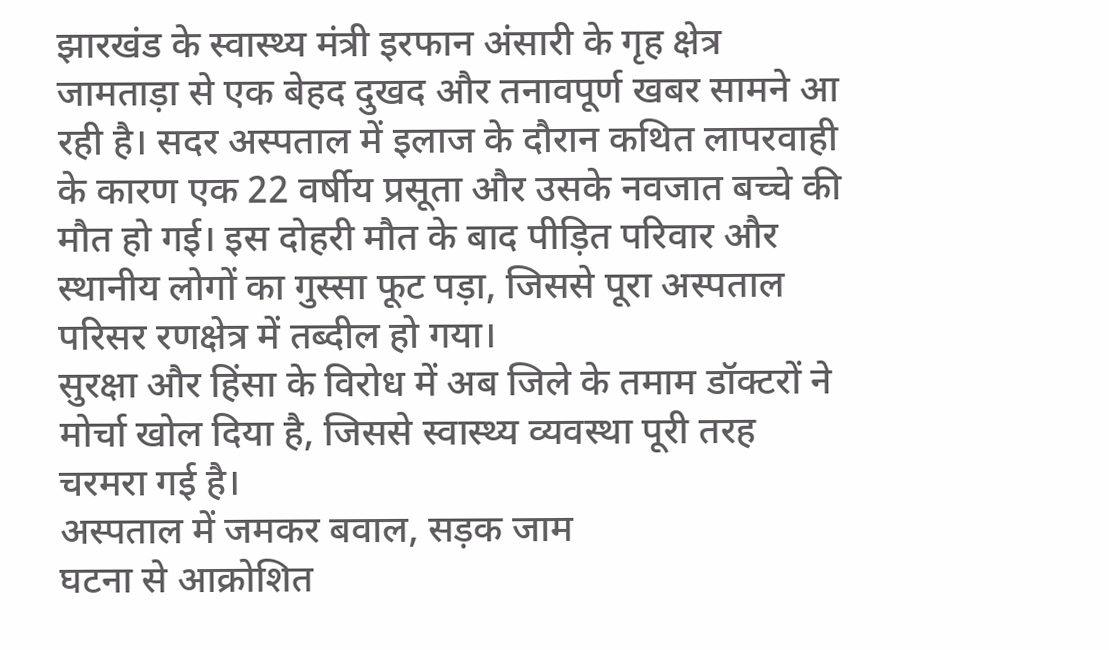झारखंड के स्वास्थ्य मंत्री इरफान अंसारी के गृह क्षेत्र जामताड़ा से एक बेहद दुखद और तनावपूर्ण खबर सामने आ रही है। सदर अस्पताल में इलाज के दौरान कथित लापरवाही के कारण एक 22 वर्षीय प्रसूता और उसके नवजात बच्चे की मौत हो गई। इस दोहरी मौत के बाद पीड़ित परिवार और स्थानीय लोगों का गुस्सा फूट पड़ा, जिससे पूरा अस्पताल परिसर रणक्षेत्र में तब्दील हो गया।
सुरक्षा और हिंसा के विरोध में अब जिले के तमाम डॉक्टरों ने मोर्चा खोल दिया है, जिससे स्वास्थ्य व्यवस्था पूरी तरह चरमरा गई है।
अस्पताल में जमकर बवाल, सड़क जाम
घटना से आक्रोशित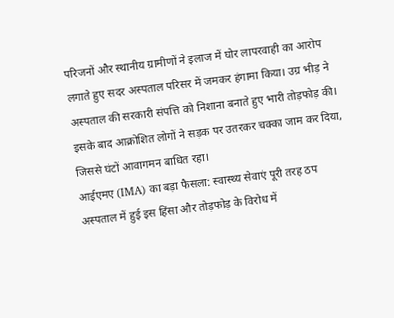परिजनों और स्थानीय ग्रामीणों ने इलाज में घोर लापरवाही का आरोप लगाते हुए सदर अस्पताल परिसर में जमकर हंगामा किया। उग्र भीड़ ने अस्पताल की सरकारी संपत्ति को निशाना बनाते हुए भारी तोड़फोड़ की। इसके बाद आक्रोशित लोगों ने सड़क पर उतरकर चक्का जाम कर दिया, जिससे घंटों आवागमन बाधित रहा।
आईएमए (IMA) का बड़ा फैसला: स्वास्थ्य सेवाएं पूरी तरह ठप
अस्पताल में हुई इस हिंसा और तोड़फोड़ के विरोध में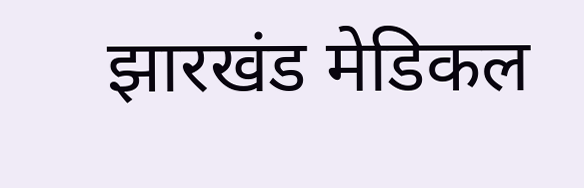झारखंड मेडिकल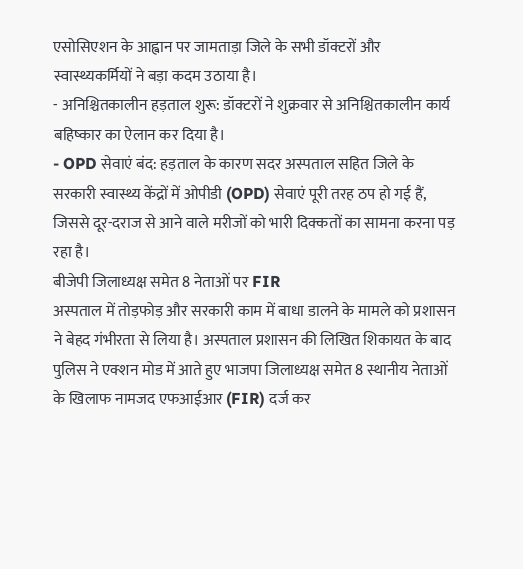एसोसिएशन के आह्वान पर जामताड़ा जिले के सभी डॉक्टरों और स्वास्थ्यकर्मियों ने बड़ा कदम उठाया है।
- अनिश्चितकालीन हड़ताल शुरू: डॉक्टरों ने शुक्रवार से अनिश्चितकालीन कार्य बहिष्कार का ऐलान कर दिया है।
- OPD सेवाएं बंद: हड़ताल के कारण सदर अस्पताल सहित जिले के सरकारी स्वास्थ्य केंद्रों में ओपीडी (OPD) सेवाएं पूरी तरह ठप हो गई हैं, जिससे दूर-दराज से आने वाले मरीजों को भारी दिक्कतों का सामना करना पड़ रहा है।
बीजेपी जिलाध्यक्ष समेत 8 नेताओं पर FIR
अस्पताल में तोड़फोड़ और सरकारी काम में बाधा डालने के मामले को प्रशासन ने बेहद गंभीरता से लिया है। अस्पताल प्रशासन की लिखित शिकायत के बाद पुलिस ने एक्शन मोड में आते हुए भाजपा जिलाध्यक्ष समेत 8 स्थानीय नेताओं के खिलाफ नामजद एफआईआर (FIR) दर्ज कर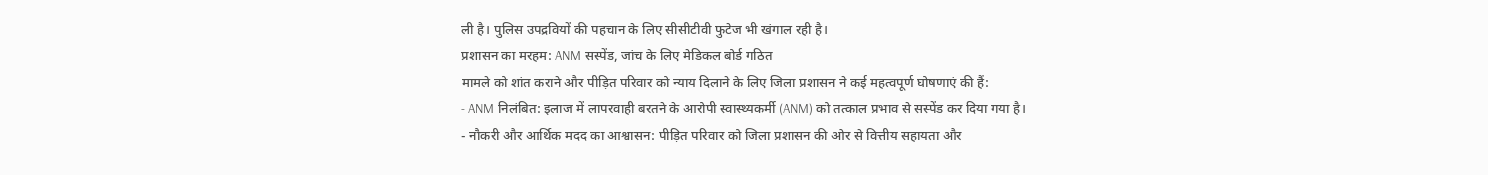ली है। पुलिस उपद्रवियों की पहचान के लिए सीसीटीवी फुटेज भी खंगाल रही है।
प्रशासन का मरहम: ANM सस्पेंड, जांच के लिए मेडिकल बोर्ड गठित
मामले को शांत कराने और पीड़ित परिवार को न्याय दिलाने के लिए जिला प्रशासन ने कई महत्वपूर्ण घोषणाएं की हैं:
- ANM निलंबित: इलाज में लापरवाही बरतने के आरोपी स्वास्थ्यकर्मी (ANM) को तत्काल प्रभाव से सस्पेंड कर दिया गया है।
- नौकरी और आर्थिक मदद का आश्वासन: पीड़ित परिवार को जिला प्रशासन की ओर से वित्तीय सहायता और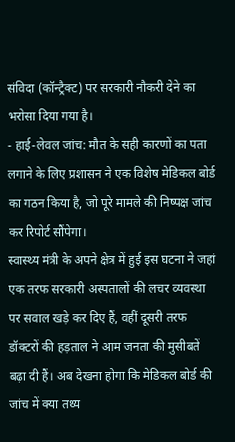संविदा (कॉन्ट्रैक्ट) पर सरकारी नौकरी देने का भरोसा दिया गया है।
- हाई-लेवल जांच: मौत के सही कारणों का पता लगाने के लिए प्रशासन ने एक विशेष मेडिकल बोर्ड का गठन किया है, जो पूरे मामले की निष्पक्ष जांच कर रिपोर्ट सौंपेगा।
स्वास्थ्य मंत्री के अपने क्षेत्र में हुई इस घटना ने जहां एक तरफ सरकारी अस्पतालों की लचर व्यवस्था पर सवाल खड़े कर दिए हैं, वहीं दूसरी तरफ डॉक्टरों की हड़ताल ने आम जनता की मुसीबतें बढ़ा दी हैं। अब देखना होगा कि मेडिकल बोर्ड की जांच में क्या तथ्य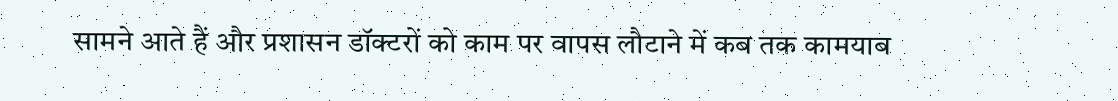सामने आते हैं और प्रशासन डॉक्टरों को काम पर वापस लौटाने में कब तक कामयाब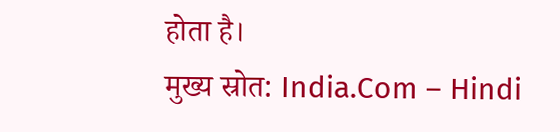होता है।
मुख्य स्रोत: India.Com – Hindi